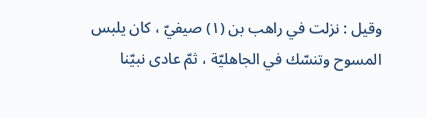وقيل : نزلت في راهب بن (١) صيفيّ ، كان يلبس المسوح وتنسّك في الجاهليّة ، ثمّ عادى نبيّنا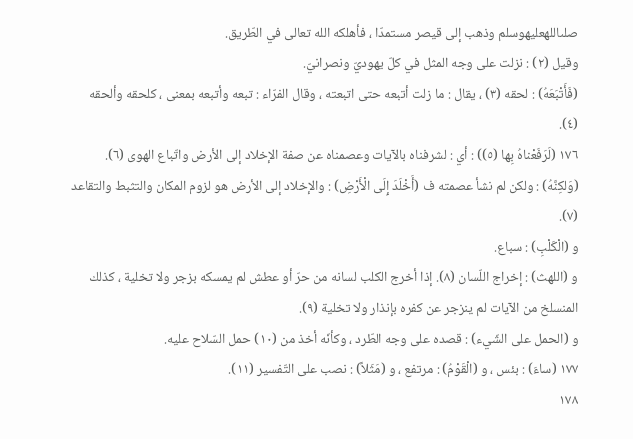صلىاللهعليهوسلم وذهب إلى قيصر مستمدّا ، فأهلكه الله تعالى في الطّريق.
وقيل (٢) : نزلت على وجه المثل في كلّ يهوديّ ونصرانيّ.
(فَأَتْبَعَهُ) : لحقه (٣) ، يقال : ما زلت أتبعه حتى اتبعته ، وقال الفرّاء : تبعه وأتبعه بمعنى ، كلحقه وألحقه (٤).
١٧٦ (لَرَفَعْناهُ بِها (٥)) : أي : لشرفناه بالآيات وعصمناه عن صفة الإخلاد إلى الأرض واتّباع الهوى (٦).
(وَلكِنَّهُ) : ولكن لم نشأ عصمته ف (أَخْلَدَ إِلَى الْأَرْضِ) : والإخلاد إلى الأرض هو لزوم المكان والتثبط والتقاعد (٧).
و (الْكَلْبِ) : سباع.
و (اللهث) : إخراج اللّسان (٨). إذا أخرج الكلب لسانه من حرّ أو عطش لم يمسكه بزجر ولا تخلية ، كذلك المنسلخ من الآيات لم ينزجر عن كفره بإنذار ولا تخلية (٩).
و (الحمل على الشّيء) : قصده على وجه الطّرد ، وكأنّه أخذ من (١٠) حمل السّلاح عليه.
١٧٧ (ساءَ) : بئس ، و (الْقَوْمُ) : مرتفع ، و (مَثَلاً) : نصب على التّفسير (١١).
١٧٨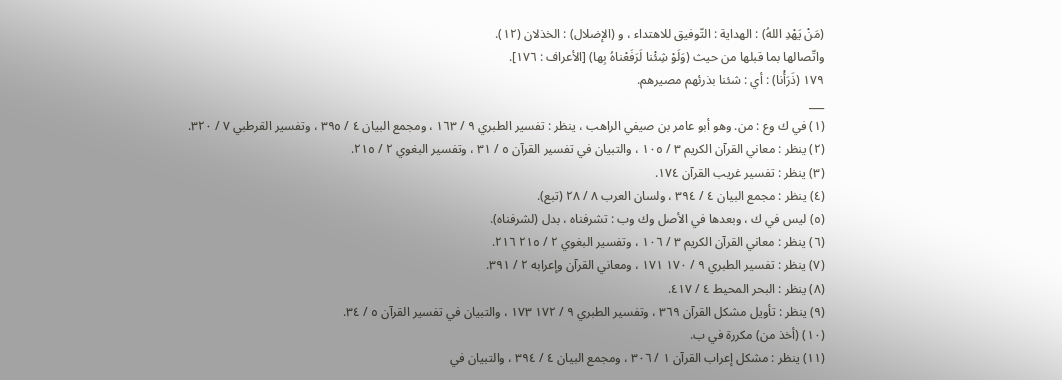(مَنْ يَهْدِ اللهُ) : الهداية : التّوفيق للاهتداء ، و (الإضلال) : الخذلان (١٢).
واتّصالها بما قبلها من حيث (وَلَوْ شِئْنا لَرَفَعْناهُ بِها) [الأعراف : ١٧٦].
١٧٩ (ذَرَأْنا) : أي : شئنا بذرئهم مصيرهم.
___
(١) في ك وع : من. وهو أبو عامر بن صيفي الراهب ، ينظر : تفسير الطبري ٩ / ١٦٣ ، ومجمع البيان ٤ / ٣٩٥ ، وتفسير القرطبي ٧ / ٣٢٠.
(٢) ينظر : معاني القرآن الكريم ٣ / ١٠٥ ، والتبيان في تفسير القرآن ٥ / ٣١ ، وتفسير البغوي ٢ / ٢١٥.
(٣) ينظر : تفسير غريب القرآن ١٧٤.
(٤) ينظر : مجمع البيان ٤ / ٣٩٤ ، ولسان العرب ٨ / ٢٨ (تبع).
(٥) ليس في ك ، وبعدها في الأصل وك وب : تشرفناه ، بدل (لشرفناه).
(٦) ينظر : معاني القرآن الكريم ٣ / ١٠٦ ، وتفسير البغوي ٢ / ٢١٥ ٢١٦.
(٧) ينظر : تفسير الطبري ٩ / ١٧٠ ١٧١ ، ومعاني القرآن وإعرابه ٢ / ٣٩١.
(٨) ينظر : البحر المحيط ٤ / ٤١٧.
(٩) ينظر : تأويل مشكل القرآن ٣٦٩ ، وتفسير الطبري ٩ / ١٧٢ ١٧٣ ، والتبيان في تفسير القرآن ٥ / ٣٤.
(١٠) (أخذ من) مكررة في ب.
(١١) ينظر : مشكل إعراب القرآن ١ / ٣٠٦ ، ومجمع البيان ٤ / ٣٩٤ ، والتبيان في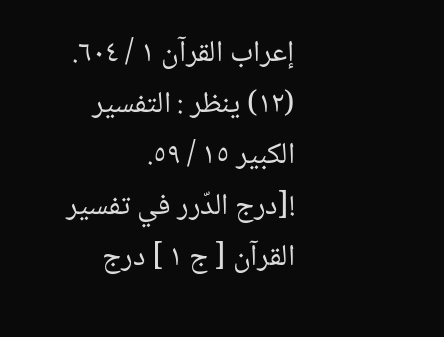إعراب القرآن ١ / ٦٠٤.
(١٢) ينظر : التفسير الكبير ١٥ / ٥٩.
![درج الدّرر في تفسير القرآن [ ج ١ ] درج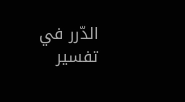الدّرر في تفسير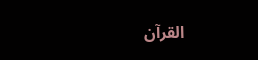القرآن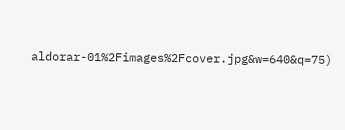aldorar-01%2Fimages%2Fcover.jpg&w=640&q=75)